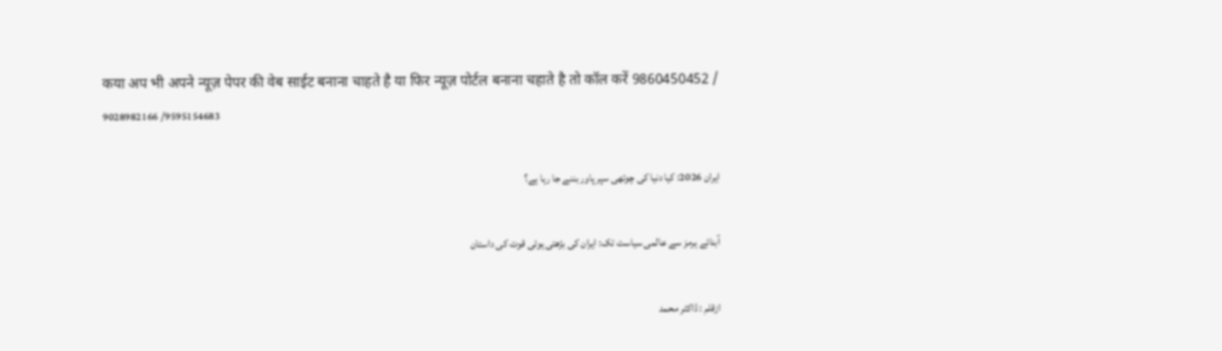कया अप भी अपने न्यूज़ पेपर की वेब साईट बनाना चाहते है या फिर न्यूज़ पोर्टल बनाना चहाते है तो कॉल करें 9860450452 / 9028982166 /9595154683

ایران 2026: کیا دنیا کی چوتھی سپر پاور بننے جا رہا ہے؟

آبنائے ہرمز سے عالمی سیاست تک: ایران کی بڑھتی ہوئی قوت کی داستان

ازقلم : ڈاکٹر محمد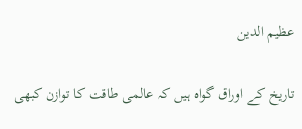عظیم الدین

تاریخ کے اوراق گواہ ہیں کہ عالمی طاقت کا توازن کبھی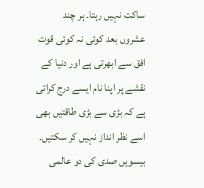ساکت نہیں رہتا۔ ہر چند عشروں بعد کوئی نہ کوئی قوت افق سے ابھرتی ہے اور دنیا کے نقشے پر اپنا نام ایسے درج کراتی ہے کہ بڑی سے بڑی طاقتیں بھی اسے نظر انداز نہیں کر سکتیں۔ بیسویں صدی کی دو عالمی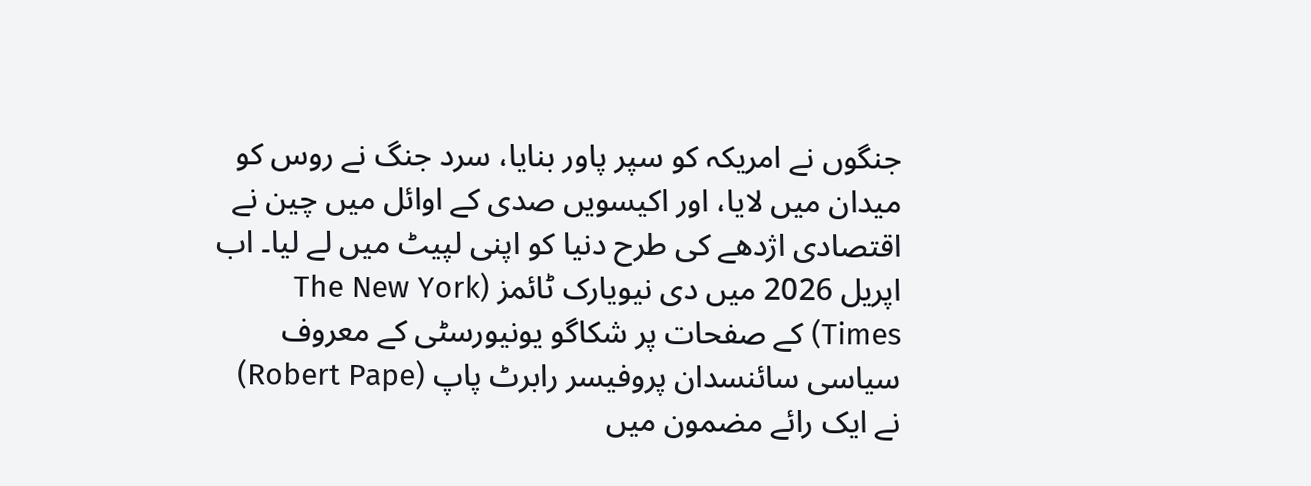جنگوں نے امریکہ کو سپر پاور بنایا، سرد جنگ نے روس کو میدان میں لایا، اور اکیسویں صدی کے اوائل میں چین نے اقتصادی اژدھے کی طرح دنیا کو اپنی لپیٹ میں لے لیا۔ اب اپریل 2026 میں دی نیویارک ٹائمز (The New York Times) کے صفحات پر شکاگو یونیورسٹی کے معروف سیاسی سائنسدان پروفیسر رابرٹ پاپ (Robert Pape) نے ایک رائے مضمون میں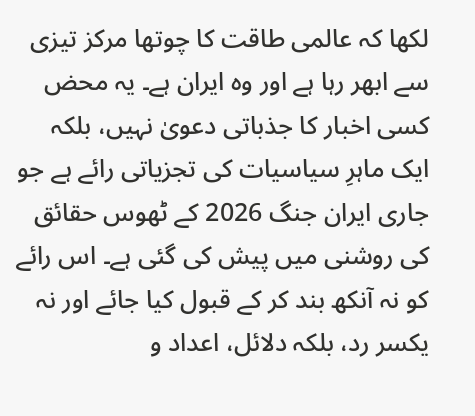لکھا کہ عالمی طاقت کا چوتھا مرکز تیزی سے ابھر رہا ہے اور وہ ایران ہے۔ یہ محض کسی اخبار کا جذباتی دعویٰ نہیں، بلکہ ایک ماہرِ سیاسیات کی تجزیاتی رائے ہے جو جاری ایران جنگ 2026 کے ٹھوس حقائق کی روشنی میں پیش کی گئی ہے۔ اس رائے کو نہ آنکھ بند کر کے قبول کیا جائے اور نہ یکسر رد، بلکہ دلائل، اعداد و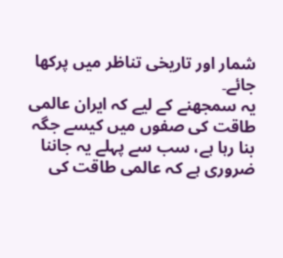شمار اور تاریخی تناظر میں پرکھا جائے۔
یہ سمجھنے کے لیے کہ ایران عالمی طاقت کی صفوں میں کیسے جگہ بنا رہا ہے، سب سے پہلے یہ جاننا ضروری ہے کہ عالمی طاقت کی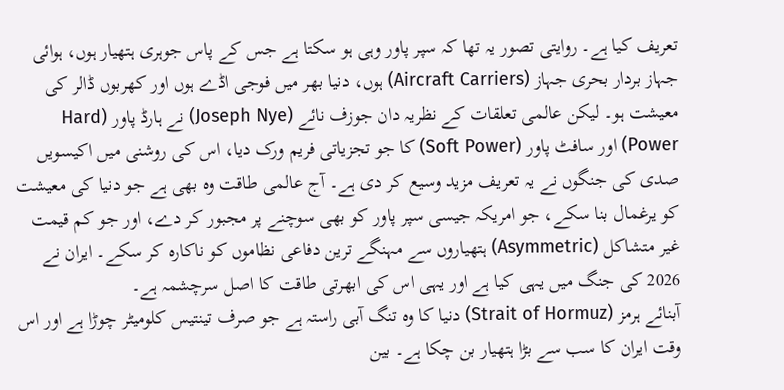تعریف کیا ہے۔ روایتی تصور یہ تھا کہ سپر پاور وہی ہو سکتا ہے جس کے پاس جوہری ہتھیار ہوں، ہوائی جہاز بردار بحری جہاز (Aircraft Carriers) ہوں، دنیا بھر میں فوجی اڈے ہوں اور کھربوں ڈالر کی معیشت ہو۔ لیکن عالمی تعلقات کے نظریہ دان جوزف نائے (Joseph Nye) نے ہارڈ پاور (Hard Power) اور سافٹ پاور (Soft Power) کا جو تجزیاتی فریم ورک دیا، اس کی روشنی میں اکیسویں صدی کی جنگوں نے یہ تعریف مزید وسیع کر دی ہے۔ آج عالمی طاقت وہ بھی ہے جو دنیا کی معیشت کو یرغمال بنا سکے، جو امریکہ جیسی سپر پاور کو بھی سوچنے پر مجبور کر دے، اور جو کم قیمت غیر متشاکل (Asymmetric) ہتھیاروں سے مہنگے ترین دفاعی نظاموں کو ناکارہ کر سکے۔ ایران نے 2026 کی جنگ میں یہی کیا ہے اور یہی اس کی ابھرتی طاقت کا اصل سرچشمہ ہے۔
آبنائے ہرمز (Strait of Hormuz) دنیا کا وہ تنگ آبی راستہ ہے جو صرف تینتیس کلومیٹر چوڑا ہے اور اس وقت ایران کا سب سے بڑا ہتھیار بن چکا ہے۔ بین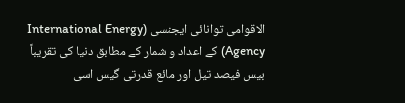الاقوامی توانائی ایجنسی (International Energy Agency) کے اعداد و شمار کے مطابق دنیا کی تقریباً بیس فیصد تیل اور مائع قدرتی گیس اسی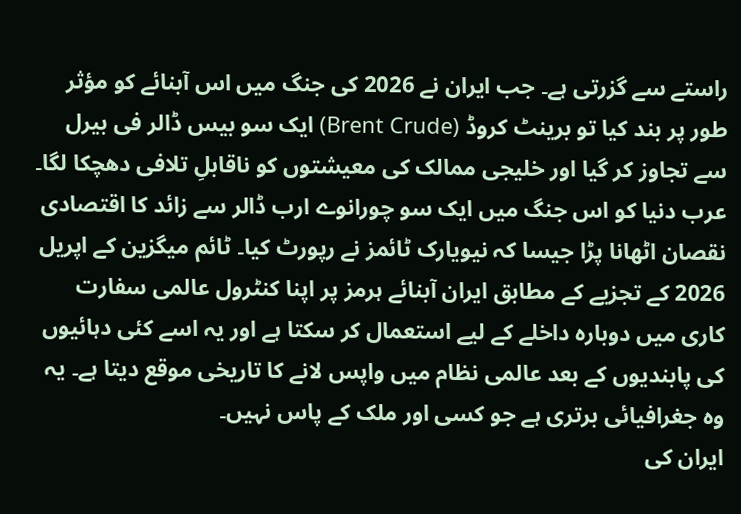راستے سے گزرتی ہے۔ جب ایران نے 2026 کی جنگ میں اس آبنائے کو مؤثر طور پر بند کیا تو برینٹ کروڈ (Brent Crude) ایک سو بیس ڈالر فی بیرل سے تجاوز کر گیا اور خلیجی ممالک کی معیشتوں کو ناقابلِ تلافی دھچکا لگا۔ عرب دنیا کو اس جنگ میں ایک سو چورانوے ارب ڈالر سے زائد کا اقتصادی نقصان اٹھانا پڑا جیسا کہ نیویارک ٹائمز نے رپورٹ کیا۔ ٹائم میگزین کے اپریل 2026 کے تجزیے کے مطابق ایران آبنائے ہرمز پر اپنا کنٹرول عالمی سفارت کاری میں دوبارہ داخلے کے لیے استعمال کر سکتا ہے اور یہ اسے کئی دہائیوں کی پابندیوں کے بعد عالمی نظام میں واپس لانے کا تاریخی موقع دیتا ہے۔ یہ وہ جغرافیائی برتری ہے جو کسی اور ملک کے پاس نہیں۔
ایران کی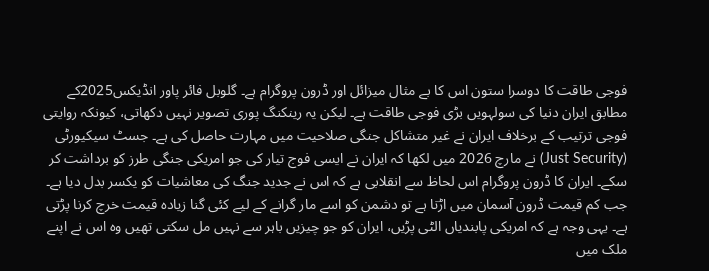فوجی طاقت کا دوسرا ستون اس کا بے مثال میزائل اور ڈرون پروگرام ہے۔ گلوبل فائر پاور انڈیکس2025کے مطابق ایران دنیا کی سولہویں بڑی فوجی طاقت ہے۔ لیکن یہ رینکنگ پوری تصویر نہیں دکھاتی، کیونکہ روایتی فوجی ترتیب کے برخلاف ایران نے غیر متشاکل جنگی صلاحیت میں مہارت حاصل کی ہے۔ جسٹ سیکیورٹی (Just Security) نے مارچ 2026 میں لکھا کہ ایران نے ایسی فوج تیار کی جو امریکی جنگی طرز کو برداشت کر سکے۔ ایران کا ڈرون پروگرام اس لحاظ سے انقلابی ہے کہ اس نے جدید جنگ کی معاشیات کو یکسر بدل دیا ہے۔ جب کم قیمت ڈرون آسمان میں اڑتا ہے تو دشمن کو اسے مار گرانے کے لیے کئی گنا زیادہ قیمت خرچ کرنا پڑتی ہے۔ یہی وجہ ہے کہ امریکی پابندیاں الٹی پڑیں، ایران کو جو چیزیں باہر سے نہیں مل سکتی تھیں وہ اس نے اپنے ملک میں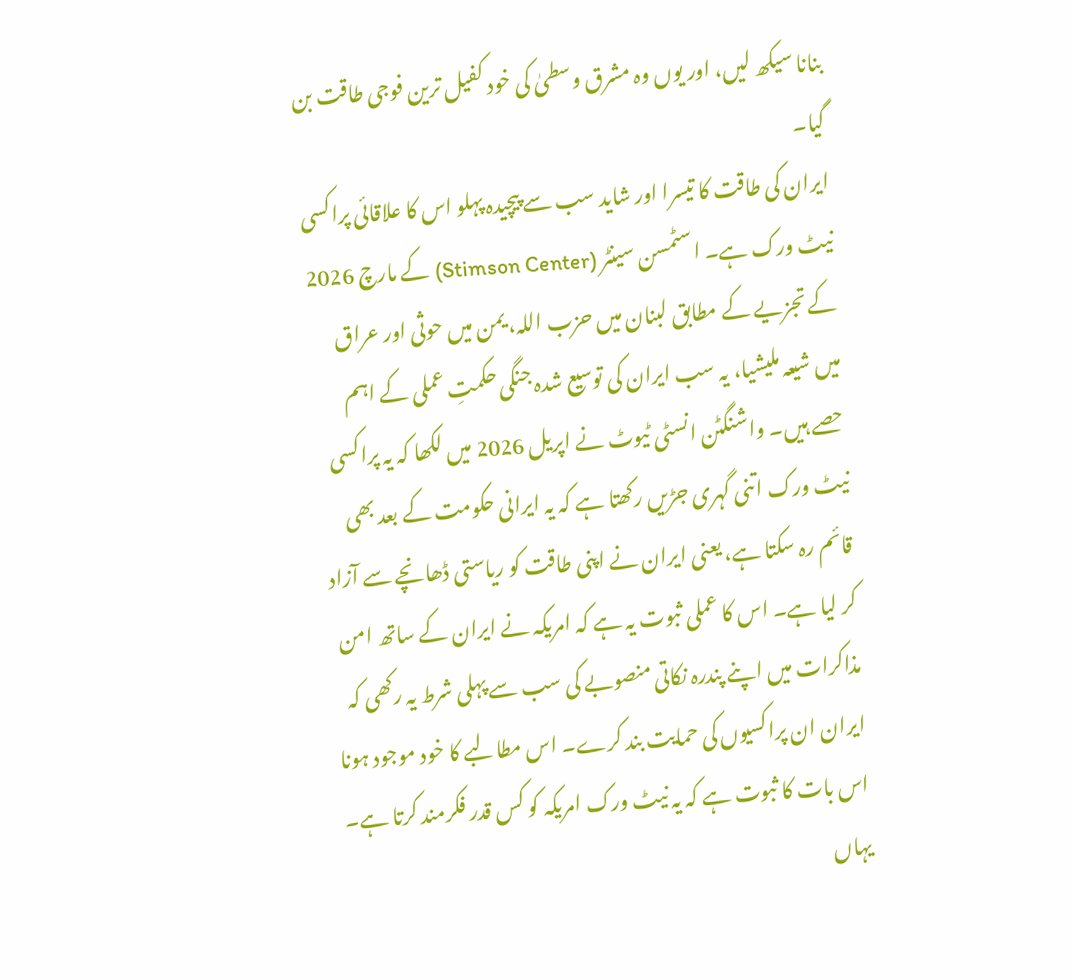بنانا سیکھ لیں، اور یوں وہ مشرق وسطیٰ کی خود کفیل ترین فوجی طاقت بن گیا۔
ایران کی طاقت کا تیسرا اور شاید سب سے پیچیدہ پہلو اس کا علاقائی پراکسی نیٹ ورک ہے۔ اسٹمسن سینٹر (Stimson Center) کے مارچ 2026 کے تجزیے کے مطابق لبنان میں حزب اللہ، یمن میں حوثی اور عراق میں شیعہ ملیشیا، یہ سب ایران کی توسیع شدہ جنگی حکمتِ عملی کے اہم حصے ہیں۔ واشنگٹن انسٹی ٹیوٹ نے اپریل 2026 میں لکھا کہ یہ پراکسی نیٹ ورک اتنی گہری جڑیں رکھتا ہے کہ یہ ایرانی حکومت کے بعد بھی قائم رہ سکتا ہے، یعنی ایران نے اپنی طاقت کو ریاستی ڈھانچے سے آزاد کر لیا ہے۔ اس کا عملی ثبوت یہ ہے کہ امریکہ نے ایران کے ساتھ امن مذاکرات میں اپنے پندرہ نکاتی منصوبے کی سب سے پہلی شرط یہ رکھی کہ ایران ان پراکسیوں کی حمایت بند کرے۔ اس مطالبے کا خود موجود ہونا اس بات کا ثبوت ہے کہ یہ نیٹ ورک امریکہ کو کس قدر فکرمند کرتا ہے۔
یہاں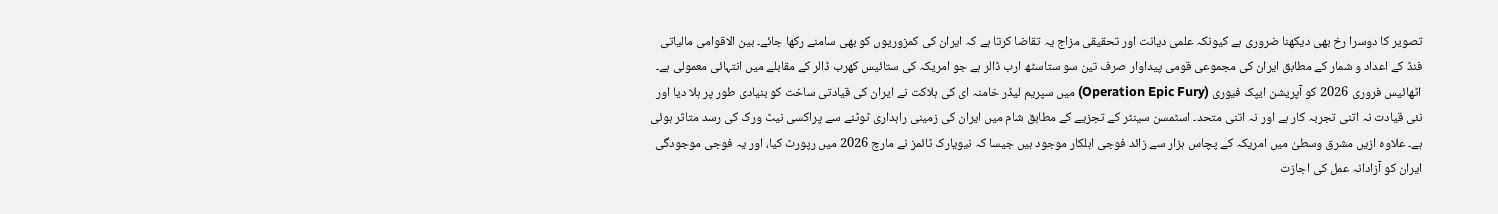تصویر کا دوسرا رخ بھی دیکھنا ضروری ہے کیونکہ علمی دیانت اور تحقیقی مزاج یہ تقاضا کرتا ہے کہ ایران کی کمزوریوں کو بھی سامنے رکھا جائے۔ بین الاقوامی مالیاتی فنڈ کے اعداد و شمار کے مطابق ایران کی مجموعی قومی پیداوار صرف تین سو ستاسٹھ ارب ڈالر ہے جو امریکہ کی ستائیس کھرب ڈالر کے مقابلے میں انتہائی معمولی ہے۔ اٹھائیس فروری 2026 کو آپریشن ایپک فیوری (Operation Epic Fury) میں سپریم لیڈر خامنہ ای کی ہلاکت نے ایران کی قیادتی ساخت کو بنیادی طور پر ہلا دیا اور نئی قیادت نہ اتنی تجربہ کار ہے اور نہ اتنی متحد۔ اسٹمسن سینٹر کے تجزیے کے مطابق شام میں ایران کی زمینی راہداری ٹوٹنے سے پراکسی نیٹ ورک کی رسد متاثر ہوئی ہے۔ علاوہ ازیں مشرق وسطیٰ میں امریکہ کے پچاس ہزار سے زائد فوجی اہلکار موجود ہیں جیسا کہ نیویارک ٹائمز نے مارچ 2026 میں رپورٹ کیا، اور یہ فوجی موجودگی ایران کو آزادانہ عمل کی اجازت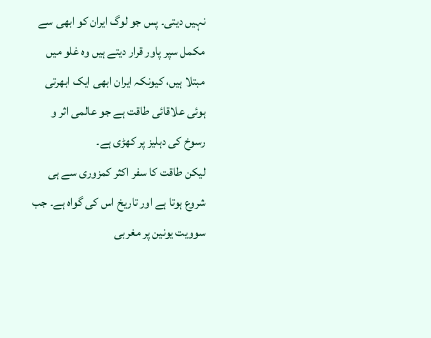نہیں دیتی۔ پس جو لوگ ایران کو ابھی سے مکمل سپر پاور قرار دیتے ہیں وہ غلو میں مبتلا ہیں، کیونکہ ایران ابھی ایک ابھرتی ہوئی علاقائی طاقت ہے جو عالمی اثر و رسوخ کی دہلیز پر کھڑی ہے۔
لیکن طاقت کا سفر اکثر کمزوری سے ہی شروع ہوتا ہے اور تاریخ اس کی گواہ ہے۔ جب سوویت یونین پر مغربی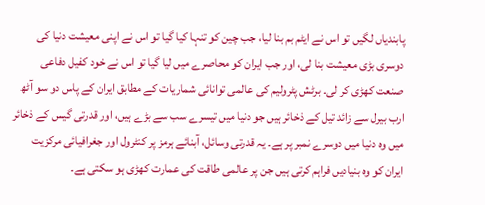پابندیاں لگیں تو اس نے ایٹم بم بنا لیا، جب چین کو تنہا کیا گیا تو اس نے اپنی معیشت دنیا کی دوسری بڑی معیشت بنا لی، اور جب ایران کو محاصرے میں لیا گیا تو اس نے خود کفیل دفاعی صنعت کھڑی کر لی۔ برٹش پٹرولیم کی عالمی توانائی شماریات کے مطابق ایران کے پاس دو سو آٹھ ارب بیرل سے زائد تیل کے ذخائر ہیں جو دنیا میں تیسرے سب سے بڑے ہیں، اور قدرتی گیس کے ذخائر میں وہ دنیا میں دوسرے نمبر پر ہے۔ یہ قدرتی وسائل، آبنائے ہرمز پر کنٹرول اور جغرافیائی مرکزیت ایران کو وہ بنیادیں فراہم کرتی ہیں جن پر عالمی طاقت کی عمارت کھڑی ہو سکتی ہے۔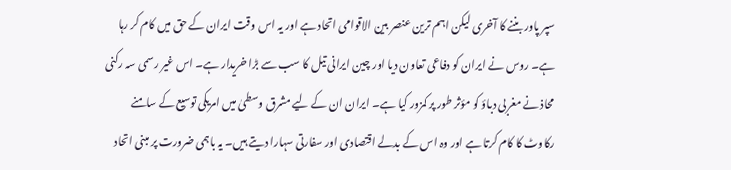سپر پاور بننے کا آخری لیکن اہم ترین عنصر بین الاقوامی اتحاد ہے اور یہ اس وقت ایران کے حق میں کام کر رہا ہے۔ روس نے ایران کو دفاعی تعاون دیا اور چین ایرانی تیل کا سب سے بڑا خریدار ہے۔ اس غیر رسمی سہ رکنی محاذ نے مغربی دباؤ کو مؤثر طور پر کمزور کیا ہے۔ ایران ان کے لیے مشرق وسطیٰ میں امریکی توسیع کے سامنے رکاوٹ کا کام کرتا ہے اور وہ اس کے بدلے اقتصادی اور سفارتی سہارا دیتے ہیں۔ یہ باہمی ضرورت پر مبنی اتحاد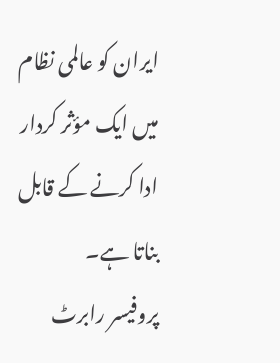ایران کو عالمی نظام میں ایک مؤثر کردار ادا کرنے کے قابل بناتا ہے۔
پروفیسر رابرٹ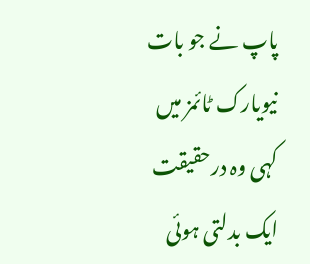پاپ نے جو بات نیویارک ٹائمز میں کہی وہ درحقیقت ایک بدلتی ہوئی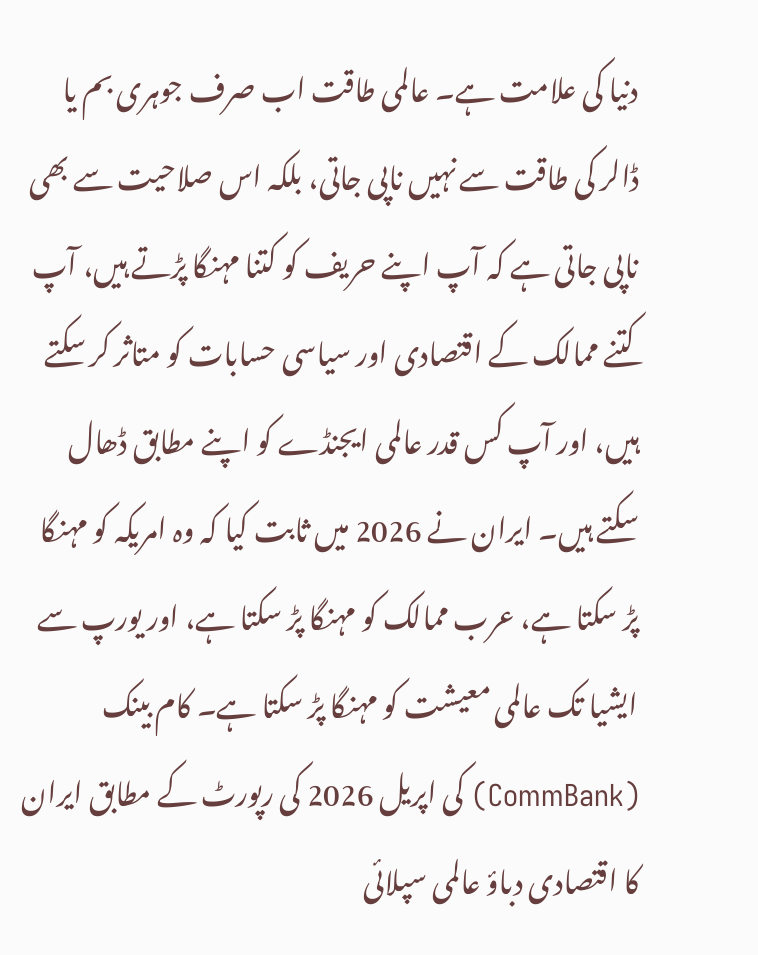دنیا کی علامت ہے۔ عالمی طاقت اب صرف جوہری بم یا ڈالر کی طاقت سے نہیں ناپی جاتی، بلکہ اس صلاحیت سے بھی ناپی جاتی ہے کہ آپ اپنے حریف کو کتنا مہنگا پڑتے ہیں، آپ کتنے ممالک کے اقتصادی اور سیاسی حسابات کو متاثر کر سکتے ہیں، اور آپ کس قدر عالمی ایجنڈے کو اپنے مطابق ڈھال سکتے ہیں۔ ایران نے 2026 میں ثابت کیا کہ وہ امریکہ کو مہنگا پڑ سکتا ہے، عرب ممالک کو مہنگا پڑ سکتا ہے، اور یورپ سے ایشیا تک عالمی معیشت کو مہنگا پڑ سکتا ہے۔ کام بینک (CommBank) کی اپریل 2026 کی رپورٹ کے مطابق ایران کا اقتصادی دباؤ عالمی سپلائی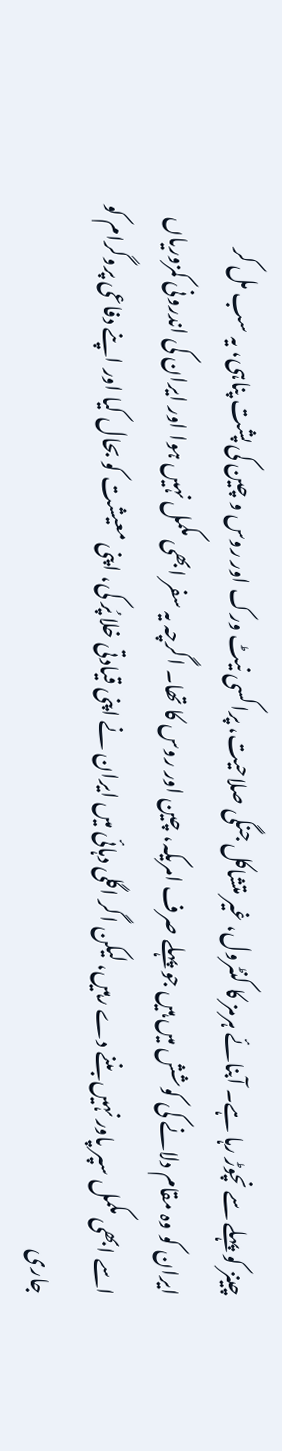چینز کو پہلے سے نچوڑ رہا ہے۔ آبنائے ہرمز کا کنٹرول، غیر متشاکل جنگی صلاحیت، پراکسی نیٹ ورک اور روس و چین کی پشت پناہی، یہ سب مل کر ایران کو وہ مقام دلانے کی کوشش میں ہیں جو پہلے صرف امریکہ، چین اور روس کا تھا۔ اگرچہ یہ سفر ابھی مکمل نہیں ہوا اور ایران کی اندرونی کمزوریاں اسے ابھی مکمل سپر پاور نہیں بننے دے رہیں، لیکن اگر اگلی دہائی میں ایران نے اپنی قیادتی خلا پُر کی، اپنی معیشت کو بحال کیا اور اپنے دفاعی پروگرام کو جاری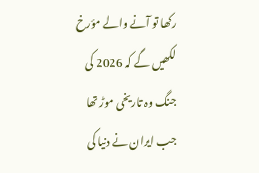رکھا تو آنے والے مؤرخ لکھیں گے کہ 2026 کی جنگ وہ تاریخی موڑ تھا جب ایران نے دنیا کی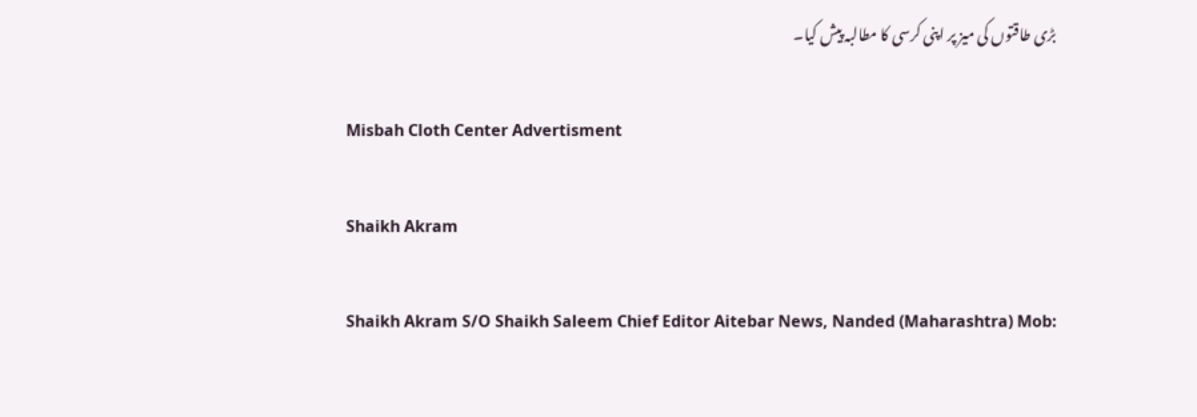بڑی طاقتوں کی میز پر اپنی کرسی کا مطالبہ پیش کیا۔

Misbah Cloth Center Advertisment

Shaikh Akram

Shaikh Akram S/O Shaikh Saleem Chief Editor Aitebar News, Nanded (Maharashtra) Mob: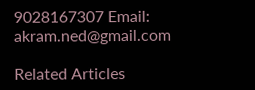9028167307 Email: akram.ned@gmail.com

Related Articles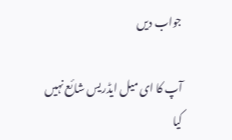جواب دیں

آپ کا ای میل ایڈریس شائع نہیں کیا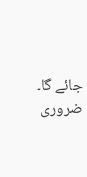جائے گا۔ ضروری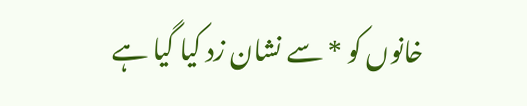خانوں کو * سے نشان زد کیا گیا ہے